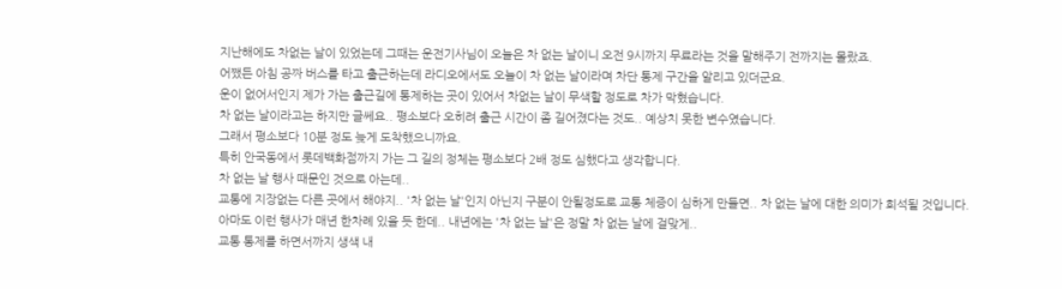지난해에도 차없는 날이 있었는데 그때는 운전기사님이 오늘은 차 없는 날이니 오전 9시까지 무료라는 것을 말해주기 전까지는 몰랐죠.
어쨌든 아침 공짜 버스를 타고 출근하는데 라디오에서도 오늘이 차 없는 날이라며 차단 통제 구간을 알리고 있더군요.
운이 없어서인지 제가 가는 출근길에 통제하는 곳이 있어서 차없는 날이 무색할 정도로 차가 막혔습니다.
차 없는 날이라고는 하지만 글쎄요.. 평소보다 오히려 출근 시간이 좀 길어졌다는 것도.. 예상치 못한 변수였습니다.
그래서 평소보다 10분 정도 늦게 도착했으니까요.
특히 안국동에서 롯데백화점까지 가는 그 길의 정체는 평소보다 2배 정도 심했다고 생각합니다.
차 없는 날 행사 때문인 것으로 아는데..
교통에 지장없는 다른 곳에서 해야지.. '차 없는 날'인지 아닌지 구분이 안될정도로 교통 체증이 심하게 만들면.. 차 없는 날에 대한 의미가 희석될 것입니다.
아마도 이런 행사가 매년 한차례 있을 듯 한데.. 내년에는 '차 없는 날'은 정말 차 없는 날에 걸맞게..
교통 통제를 하면서까지 생색 내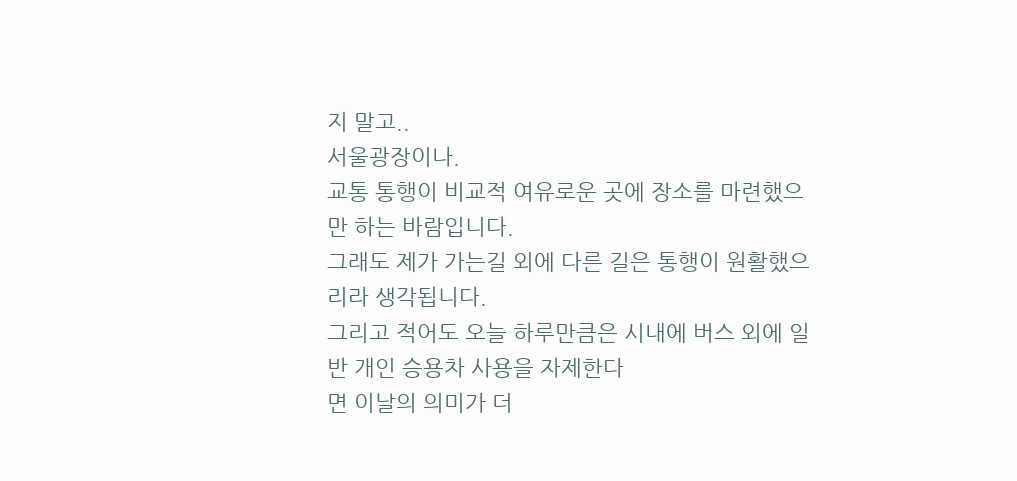지 말고..
서울광장이나.
교통 통행이 비교적 여유로운 곳에 장소를 마련했으만 하는 바람입니다.
그래도 제가 가는길 외에 다른 길은 통행이 원활했으리라 생각됩니다.
그리고 적어도 오늘 하루만큼은 시내에 버스 외에 일반 개인 승용차 사용을 자제한다
면 이날의 의미가 더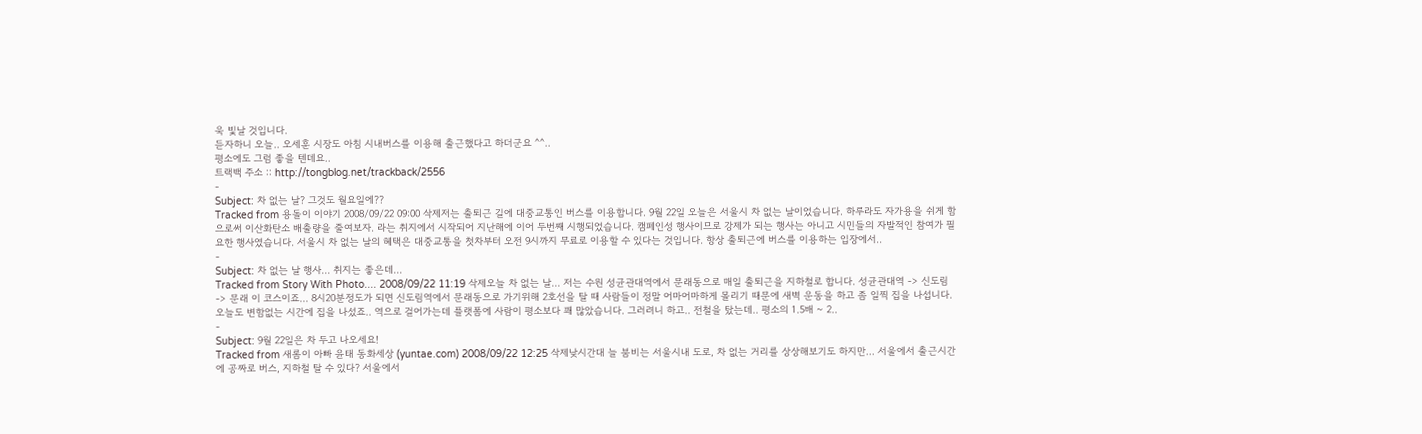욱 빛날 것입니다.
듣자하니 오늘.. 오세훈 시장도 아침 시내버스를 이용해 출근했다고 하더군요 ^^..
평소에도 그럼 좋을 텐데요..
트랙백 주소 :: http://tongblog.net/trackback/2556
-
Subject: 차 없는 날? 그것도 월요일에??
Tracked from 용돌이 이야기 2008/09/22 09:00 삭제저는 출퇴근 길에 대중교통인 버스를 이용합니다. 9월 22일 오늘은 서울시 차 없는 날이었습니다. 하루라도 자가용을 쉬게 함으로써 이산화탄소 배출량을 줄여보자. 라는 취지에서 시작되어 지난해에 이어 두번째 시행되었습니다. 캠페인성 행사이므로 강제가 되는 행사는 아니고 시민들의 자발적인 참여가 필요한 행사였습니다. 서울시 차 없는 날의 혜택은 대중교통을 첫차부터 오전 9시까지 무료로 이용할 수 있다는 것입니다. 항상 출퇴근에 버스를 이용하는 입장에서..
-
Subject: 차 없는 날 행사... 취지는 좋은데...
Tracked from Story With Photo.... 2008/09/22 11:19 삭제오늘 차 없는 날... 저는 수원 성균관대역에서 문래동으로 매일 출퇴근을 지하철로 합니다. 성균관대역 -> 신도림 -> 문래 이 코스이죠... 8시20분정도가 되면 신도림역에서 문래동으로 가기위해 2호선을 탈 때 사람들이 정말 어마어마하게 몰리기 때문에 새벽 운동을 하고 좀 일찍 집을 나섭니다. 오늘도 변함없는 시간에 집을 나섰죠.. 역으로 걸어가는데 플랫폼에 사람이 평소보다 꽤 많았습니다. 그러려니 하고.. 전철을 탔는데.. 평소의 1.5배 ~ 2..
-
Subject: 9월 22일은 차 두고 나오세요!
Tracked from 새롬이 아빠 윤태 동화세상 (yuntae.com) 2008/09/22 12:25 삭제낮시간대 늘 붐비는 서울시내 도로, 차 없는 거리를 상상해보기도 하지만... 서울에서 출근시간에 공짜로 버스, 지하철 탈 수 있다? 서울에서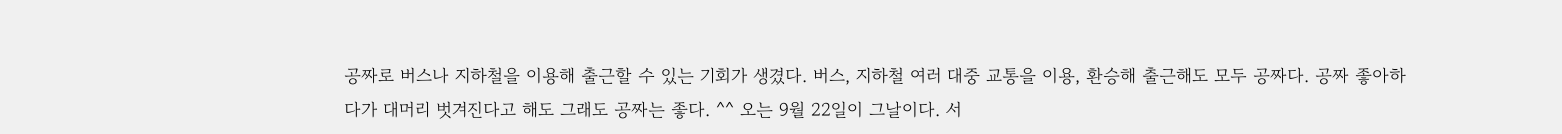공짜로 버스나 지하철을 이용해 출근할 수 있는 기회가 생겼다. 버스, 지하철 여러 대중 교통을 이용, 환승해 출근해도 모두 공짜다. 공짜 좋아하다가 대머리 벗겨진다고 해도 그래도 공짜는 좋다. ^^ 오는 9월 22일이 그날이다. 서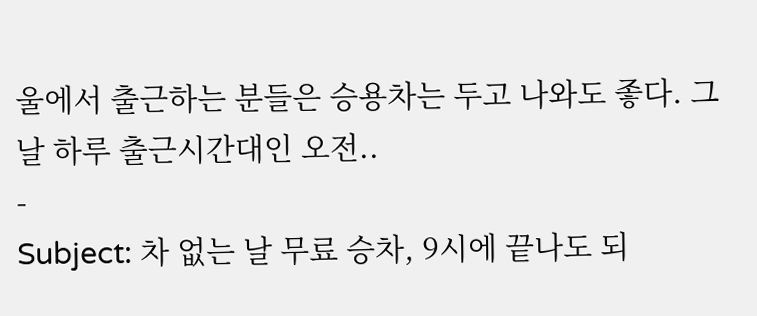울에서 출근하는 분들은 승용차는 두고 나와도 좋다. 그날 하루 출근시간대인 오전..
-
Subject: 차 없는 날 무료 승차, 9시에 끝나도 되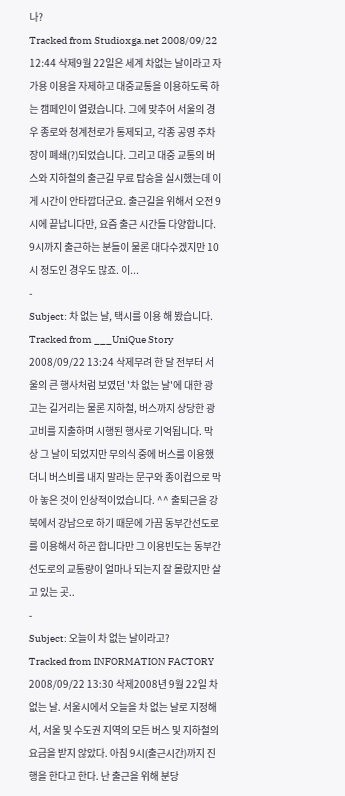나?
Tracked from Studioxga.net 2008/09/22 12:44 삭제9월 22일은 세계 차없는 날이라고 자가용 이용을 자제하고 대중교통을 이용하도록 하는 캠페인이 열렸습니다. 그에 맞추어 서울의 경우 종로와 청계천로가 통제되고, 각종 공영 주차장이 폐쇄(?)되었습니다. 그리고 대중 교통의 버스와 지하철의 출근길 무료 탑승을 실시했는데 이게 시간이 안타깝더군요. 출근길을 위해서 오전 9시에 끝납니다만, 요즘 출근 시간들 다양합니다. 9시까지 출근하는 분들이 물론 대다수겠지만 10시 정도인 경우도 많죠. 이...
-
Subject: 차 없는 날, 택시를 이용 해 봤습니다.
Tracked from ___UniQue Story 2008/09/22 13:24 삭제무려 한 달 전부터 서울의 큰 행사처럼 보였던 '차 없는 날'에 대한 광고는 길거리는 물론 지하철, 버스까지 상당한 광고비를 지출하며 시행된 행사로 기억됩니다. 막상 그 날이 되었지만 무의식 중에 버스를 이용했더니 버스비를 내지 말라는 문구와 종이컵으로 막아 놓은 것이 인상적이었습니다. ^^ 출퇴근을 강북에서 강남으로 하기 때문에 가끔 동부간선도로를 이용해서 하곤 합니다만 그 이용빈도는 동부간선도로의 교통량이 얼마나 되는지 잘 몰랐지만 살고 있는 곳..
-
Subject: 오늘이 차 없는 날이라고?
Tracked from INFORMATION FACTORY 2008/09/22 13:30 삭제2008년 9월 22일 차 없는 날. 서울시에서 오늘을 차 없는 날로 지정해서, 서울 및 수도권 지역의 모든 버스 및 지하철의 요금을 받지 않았다. 아침 9시(출근시간)까지 진행을 한다고 한다. 난 출근을 위해 분당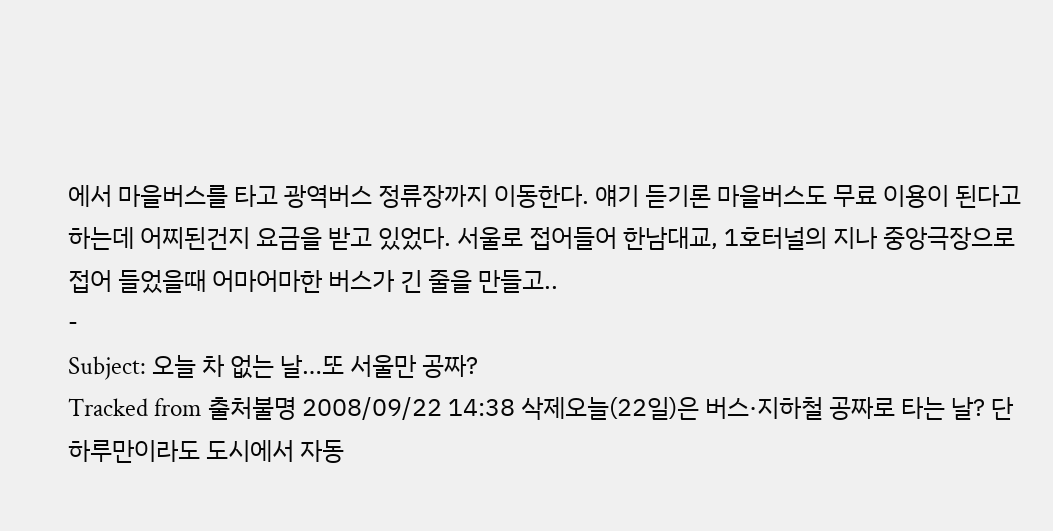에서 마을버스를 타고 광역버스 정류장까지 이동한다. 얘기 듣기론 마을버스도 무료 이용이 된다고 하는데 어찌된건지 요금을 받고 있었다. 서울로 접어들어 한남대교, 1호터널의 지나 중앙극장으로 접어 들었을때 어마어마한 버스가 긴 줄을 만들고..
-
Subject: 오늘 차 없는 날…또 서울만 공짜?
Tracked from 출처불명 2008/09/22 14:38 삭제오늘(22일)은 버스·지하철 공짜로 타는 날? 단 하루만이라도 도시에서 자동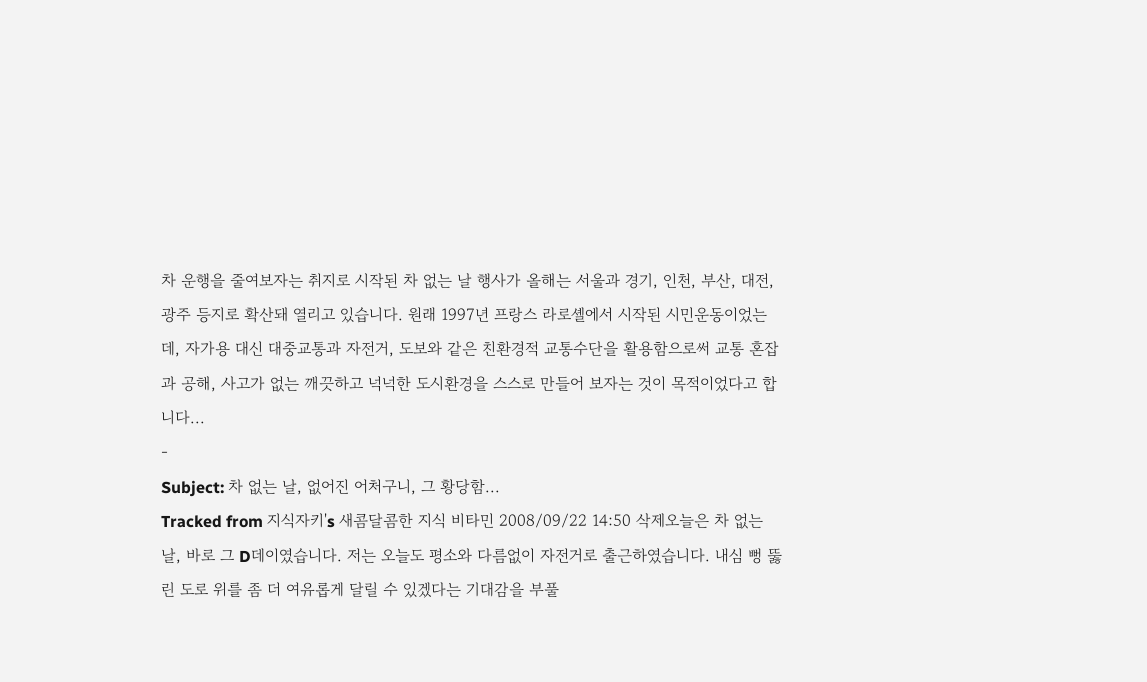차 운행을 줄여보자는 취지로 시작된 차 없는 날 행사가 올해는 서울과 경기, 인천, 부산, 대전, 광주 등지로 확산돼 열리고 있습니다. 원래 1997년 프랑스 라로셸에서 시작된 시민운동이었는데, 자가용 대신 대중교통과 자전거, 도보와 같은 친환경적 교통수단을 활용함으로써 교통 혼잡과 공해, 사고가 없는 깨끗하고 넉넉한 도시환경을 스스로 만들어 보자는 것이 목적이었다고 합니다...
-
Subject: 차 없는 날, 없어진 어처구니, 그 황당함...
Tracked from 지식자키's 새콤달콤한 지식 비타민 2008/09/22 14:50 삭제오늘은 차 없는 날, 바로 그 D데이였습니다. 저는 오늘도 평소와 다름없이 자전거로 출근하였습니다. 내심 뻥 뚫린 도로 위를 좀 더 여유롭게 달릴 수 있겠다는 기대감을 부풀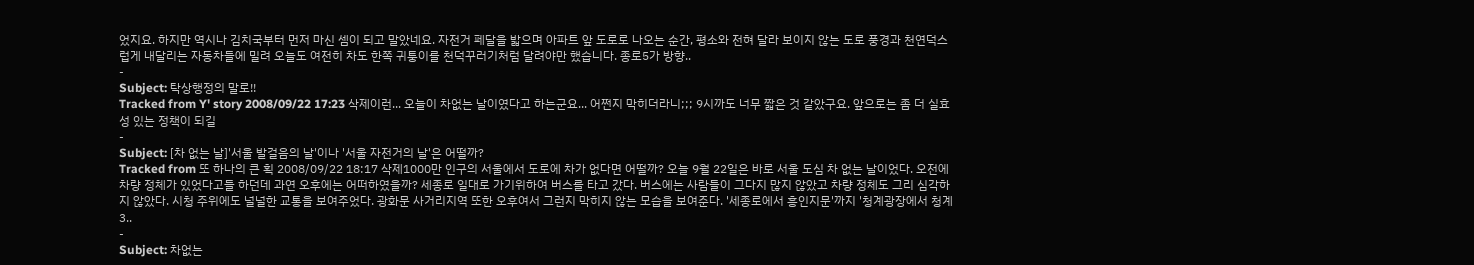었지요. 하지만 역시나 김치국부터 먼저 마신 셈이 되고 말았네요. 자전거 페달을 밟으며 아파트 앞 도로로 나오는 순간, 평소와 전혀 달라 보이지 않는 도로 풍경과 천연덕스럽게 내달리는 자동차들에 밀려 오늘도 여전히 차도 한쪽 귀퉁이를 천덕꾸러기처럼 달려야만 했습니다. 종로5가 방향..
-
Subject: 탁상행정의 말로!!
Tracked from Y' story 2008/09/22 17:23 삭제이런... 오늘이 차없는 날이였다고 하는군요... 어쩐지 막히더라니;;; 9시까도 너무 짧은 것 같았구요. 앞으로는 좀 더 실효성 있는 정책이 되길
-
Subject: [차 없는 날]'서울 발걸음의 날'이나 '서울 자전거의 날'은 어떨까?
Tracked from 또 하나의 큰 획 2008/09/22 18:17 삭제1000만 인구의 서울에서 도로에 차가 없다면 어떨까? 오늘 9월 22일은 바로 서울 도심 차 없는 날이었다. 오전에 차량 정체가 있었다고들 하던데 과연 오후에는 어떠하였을까? 세종로 일대로 가기위하여 버스를 타고 갔다. 버스에는 사람들이 그다지 많지 않았고 차량 정체도 그리 심각하지 않았다. 시청 주위에도 널널한 교통을 보여주었다. 광화문 사거리지역 또한 오후여서 그런지 막히지 않는 모습을 보여준다. '세종로에서 흥인지문'까지 '청계광장에서 청계3..
-
Subject: 차없는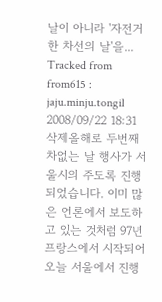날이 아니라 '자전거 한 차선의 날'을...
Tracked from from615 : jaju.minju.tongil 2008/09/22 18:31 삭제올해로 두번째 차없는 날 행사가 서울시의 주도록 진행되었습니다. 이미 많은 언론에서 보도하고 있는 것처럼 97년 프랑스에서 시작되어 오늘 서울에서 진행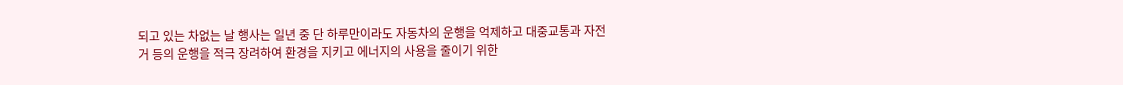되고 있는 차없는 날 행사는 일년 중 단 하루만이라도 자동차의 운행을 억제하고 대중교통과 자전거 등의 운행을 적극 장려하여 환경을 지키고 에너지의 사용을 줄이기 위한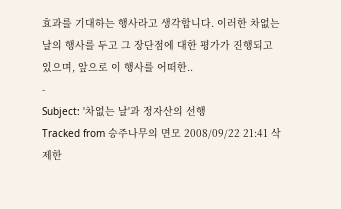효과를 기대하는 행사라고 생각합니다. 이러한 차없는 날의 행사를 두고 그 장단점에 대한 평가가 진행되고 있으며, 앞으로 이 행사를 어떠한..
-
Subject: '차없는 날'과 정자산의 선행
Tracked from 승주나무의 면모 2008/09/22 21:41 삭제한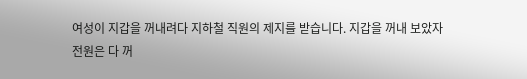여성이 지갑을 꺼내려다 지하철 직원의 제지를 받습니다. 지갑을 꺼내 보았자 전원은 다 꺼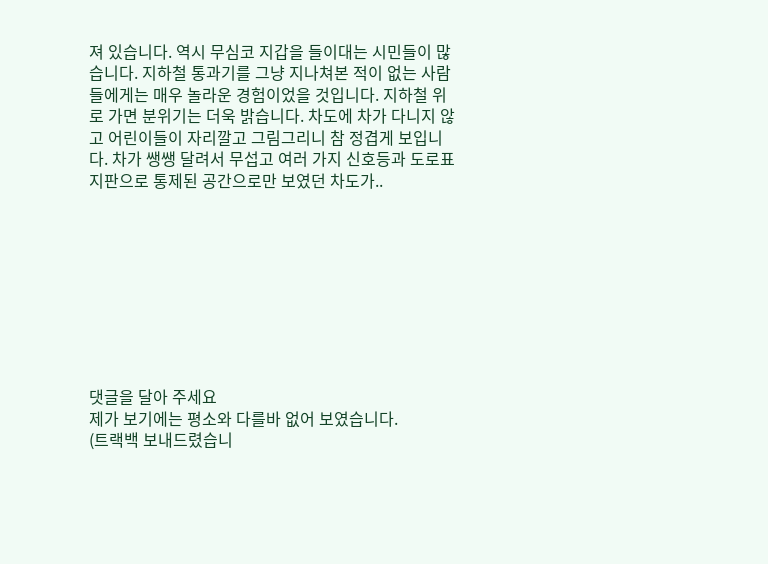져 있습니다. 역시 무심코 지갑을 들이대는 시민들이 많습니다. 지하철 통과기를 그냥 지나쳐본 적이 없는 사람들에게는 매우 놀라운 경험이었을 것입니다. 지하철 위로 가면 분위기는 더욱 밝습니다. 차도에 차가 다니지 않고 어린이들이 자리깔고 그림그리니 참 정겹게 보입니다. 차가 쌩쌩 달려서 무섭고 여러 가지 신호등과 도로표지판으로 통제된 공간으로만 보였던 차도가..









댓글을 달아 주세요
제가 보기에는 평소와 다를바 없어 보였습니다.
(트랙백 보내드렸습니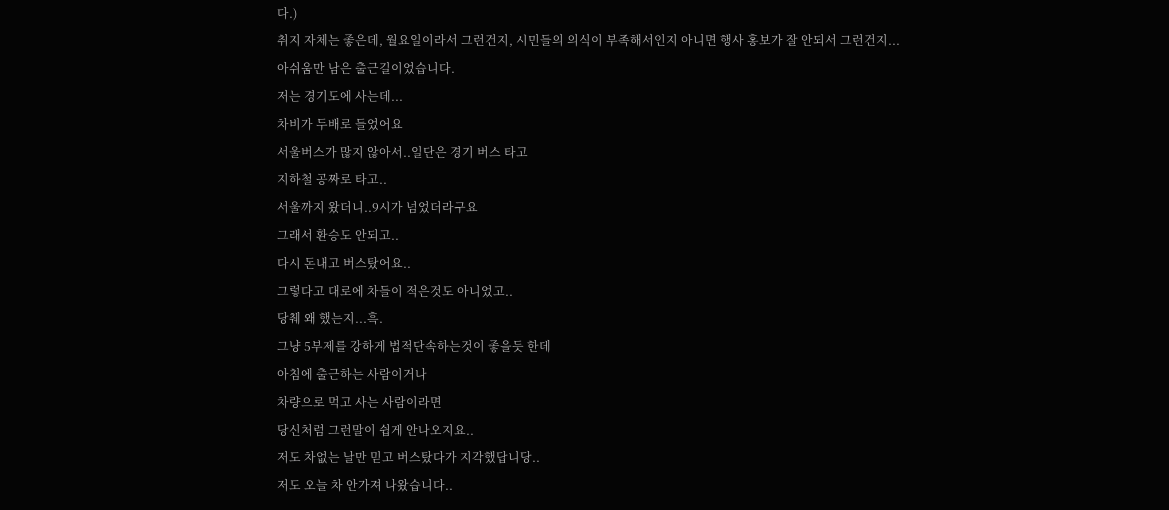다.)
취지 자체는 좋은데, 월요일이라서 그런건지, 시민들의 의식이 부족해서인지 아니면 행사 홍보가 잘 안되서 그런건지...
아쉬움만 남은 출근길이었습니다.
저는 경기도에 사는데...
차비가 두배로 들었어요
서울버스가 많지 않아서..일단은 경기 버스 타고
지하철 공짜로 타고..
서울까지 왔더니..9시가 넘었더라구요
그래서 환승도 안되고..
다시 돈내고 버스탔어요..
그렇다고 대로에 차들이 적은것도 아니었고..
당췌 왜 했는지...흑.
그냥 5부제를 강하게 법적단속하는것이 좋을듯 한데
아침에 출근하는 사람이거나
차량으로 먹고 사는 사람이라면
당신처럼 그런말이 쉽게 안나오지요..
저도 차없는 날만 믿고 버스탔다가 지각했답니당..
저도 오늘 차 안가져 나왔습니다..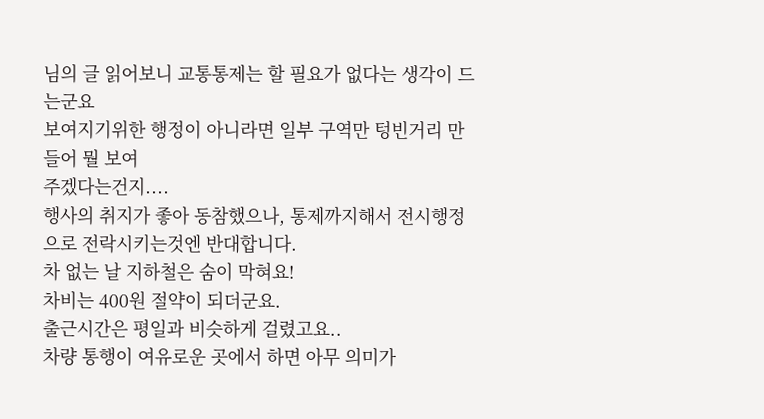님의 글 읽어보니 교통통제는 할 필요가 없다는 생각이 드는군요
보여지기위한 행정이 아니라면 일부 구역만 텅빈거리 만들어 뭘 보여
주겠다는건지....
행사의 취지가 좋아 동참했으나, 통제까지해서 전시행정으로 전락시키는것엔 반대합니다.
차 없는 날 지하철은 숨이 막혀요!
차비는 400원 절약이 되더군요.
출근시간은 평일과 비슷하게 걸렸고요..
차량 통행이 여유로운 곳에서 하면 아무 의미가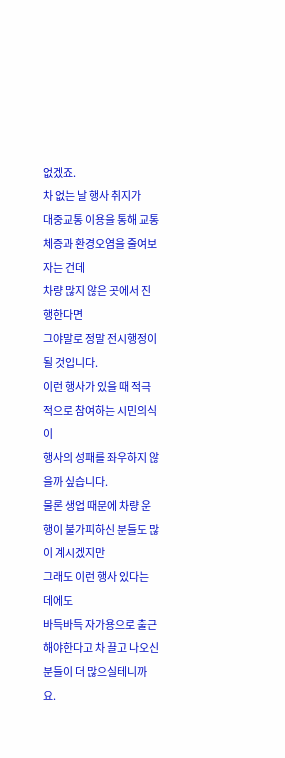없겠죠.
차 없는 날 행사 취지가
대중교통 이용을 통해 교통체증과 환경오염을 줄여보자는 건데
차량 많지 않은 곳에서 진행한다면
그야말로 정말 전시행정이 될 것입니다.
이런 행사가 있을 때 적극적으로 참여하는 시민의식이
행사의 성패를 좌우하지 않을까 싶습니다.
물론 생업 때문에 차량 운행이 불가피하신 분들도 많이 계시겠지만
그래도 이런 행사 있다는 데에도
바득바득 자가용으로 출근해야한다고 차 끌고 나오신 분들이 더 많으실테니까요.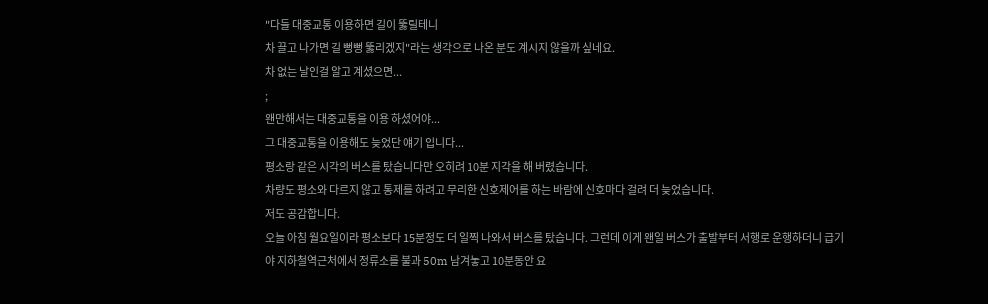"다들 대중교통 이용하면 길이 뚫릴테니
차 끌고 나가면 길 뻥뻥 뚫리겠지"라는 생각으로 나온 분도 계시지 않을까 싶네요.
차 없는 날인걸 알고 계셨으면...
;
왠만해서는 대중교통을 이용 하셨어야...
그 대중교통을 이용해도 늦었단 얘기 입니다...
평소랑 같은 시각의 버스를 탔습니다만 오히려 10분 지각을 해 버렸습니다.
차량도 평소와 다르지 않고 통제를 하려고 무리한 신호제어를 하는 바람에 신호마다 걸려 더 늦었습니다.
저도 공감합니다.
오늘 아침 월요일이라 평소보다 15분정도 더 일찍 나와서 버스를 탔습니다. 그런데 이게 왠일 버스가 출발부터 서행로 운행하더니 급기야 지하철역근처에서 정류소를 불과 50m 남겨놓고 10분동안 요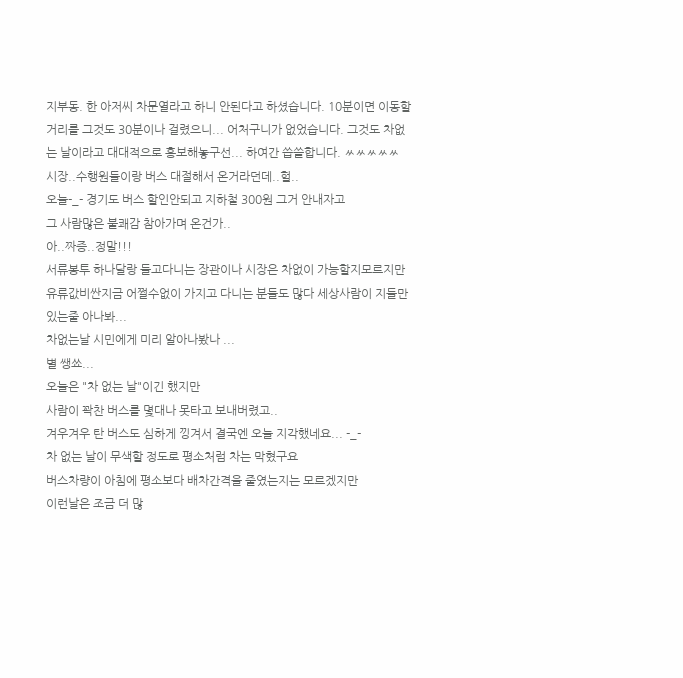지부동. 한 아저씨 차문열라고 하니 안된다고 하셨습니다. 10분이면 이동할 거리를 그것도 30분이나 걸렸으니... 어처구니가 없었습니다. 그것도 차없는 날이라고 대대적으로 홍보해놓구선... 하여간 씁쓸합니다. ㅆㅆㅆㅆㅆ
시장..수행원들이랑 버스 대절해서 온거라던데..헐..
오늘-_- 경기도 버스 할인안되고 지하철 300원 그거 안내자고
그 사람많은 불쾌감 참아가며 온건가..
아..짜증..정말!!!
서류봉투 하나달랑 들고다니는 장관이나 시장은 차없이 가능할지모르지만 유류값비싼지금 어쩔수없이 가지고 다니는 분들도 많다 세상사람이 지들만 있는줄 아나봐...
차없는날 시민에게 미리 알아나봤나 ...
별 쌩쑈...
오늘은 "차 없는 날"이긴 했지만
사람이 꽉찬 버스를 몇대나 못타고 보내버렸고..
겨우겨우 탄 버스도 심하게 낑겨서 결국엔 오늘 지각했네요... -_-
차 없는 날이 무색할 정도로 평소처럼 차는 막혔구요
버스차량이 아침에 평소보다 배차간격을 줄였는지는 모르겠지만
이런날은 조금 더 많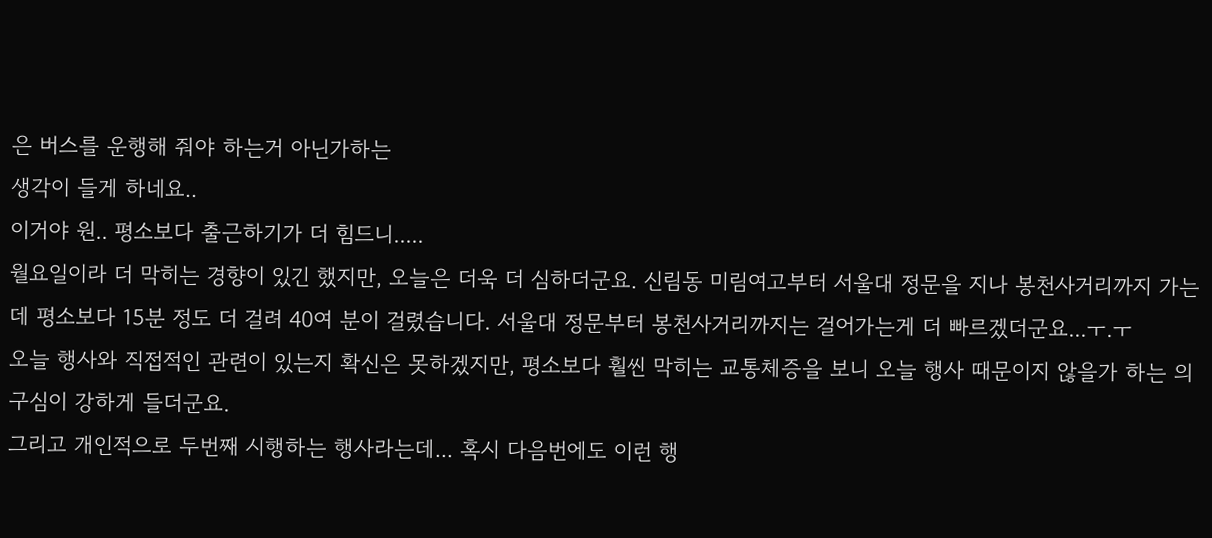은 버스를 운행해 줘야 하는거 아닌가하는
생각이 들게 하네요..
이거야 원.. 평소보다 출근하기가 더 힘드니.....
월요일이라 더 막히는 경향이 있긴 했지만, 오늘은 더욱 더 심하더군요. 신림동 미림여고부터 서울대 정문을 지나 봉천사거리까지 가는데 평소보다 15분 정도 더 걸려 40여 분이 걸렸습니다. 서울대 정문부터 봉천사거리까지는 걸어가는게 더 빠르겠더군요...ㅜ.ㅜ
오늘 행사와 직접적인 관련이 있는지 확신은 못하겠지만, 평소보다 훨씬 막히는 교통체증을 보니 오늘 행사 때문이지 않을가 하는 의구심이 강하게 들더군요.
그리고 개인적으로 두번째 시행하는 행사라는데... 혹시 다음번에도 이런 행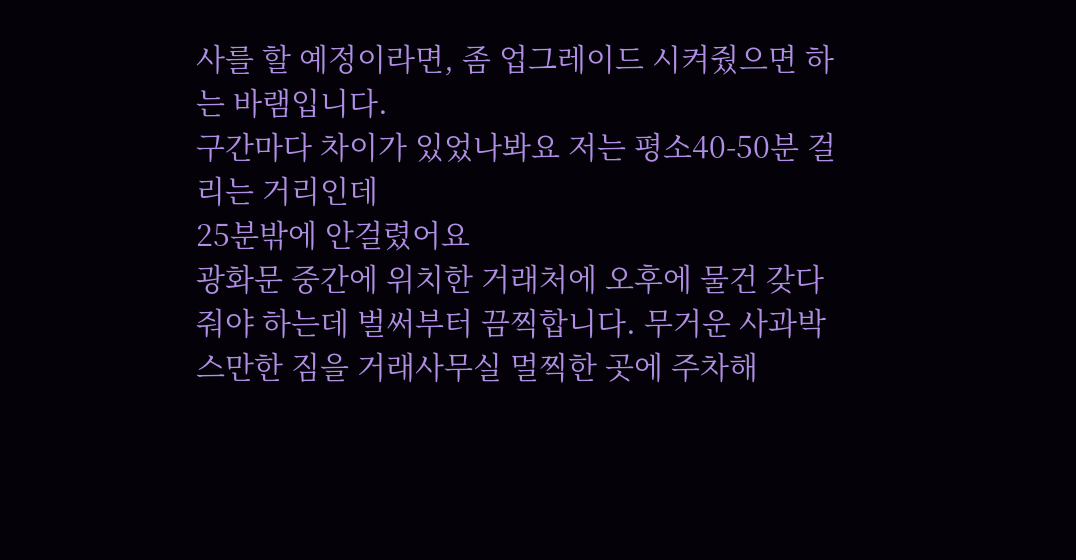사를 할 예정이라면, 좀 업그레이드 시켜줬으면 하는 바램입니다.
구간마다 차이가 있었나봐요 저는 평소40-50분 걸리는 거리인데
25분밖에 안걸렸어요
광화문 중간에 위치한 거래처에 오후에 물건 갖다줘야 하는데 벌써부터 끔찍합니다. 무거운 사과박스만한 짐을 거래사무실 멀찍한 곳에 주차해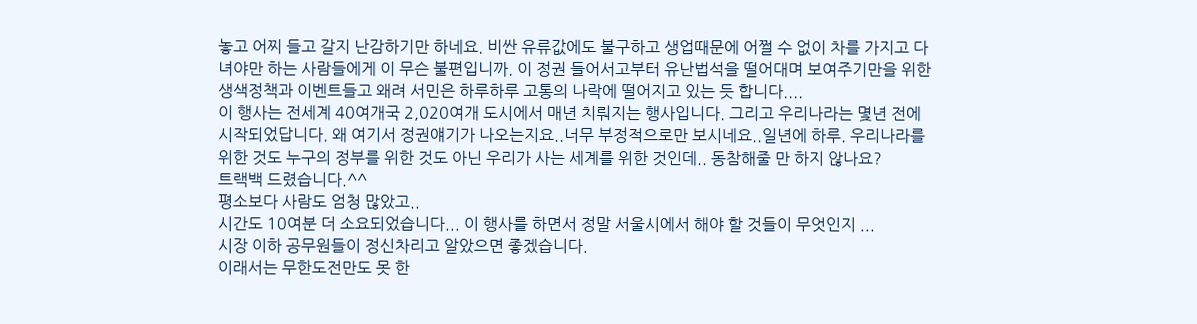놓고 어찌 들고 갈지 난감하기만 하네요. 비싼 유류값에도 불구하고 생업때문에 어쩔 수 없이 차를 가지고 다녀야만 하는 사람들에게 이 무슨 불편입니까. 이 정권 들어서고부터 유난법석을 떨어대며 보여주기만을 위한 생색정책과 이벤트들고 왜려 서민은 하루하루 고통의 나락에 떨어지고 있는 듯 합니다....
이 행사는 전세계 40여개국 2,020여개 도시에서 매년 치뤄지는 행사입니다. 그리고 우리나라는 몇년 전에 시작되었답니다. 왜 여기서 정권얘기가 나오는지요..너무 부정적으로만 보시네요..일년에 하루. 우리나라를 위한 것도 누구의 정부를 위한 것도 아닌 우리가 사는 세계를 위한 것인데.. 동참해줄 만 하지 않나요?
트랙백 드렸습니다.^^
평소보다 사람도 엄청 많았고..
시간도 10여분 더 소요되었습니다... 이 행사를 하면서 정말 서울시에서 해야 할 것들이 무엇인지 ...
시장 이하 공무원들이 정신차리고 알았으면 좋겠습니다.
이래서는 무한도전만도 못 한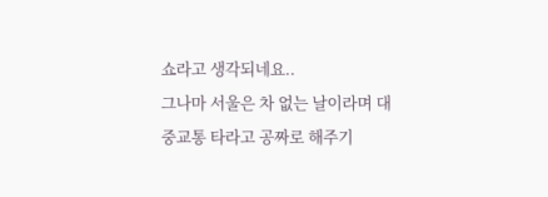쇼라고 생각되네요..
그나마 서울은 차 없는 날이라며 대중교통 타라고 공짜로 해주기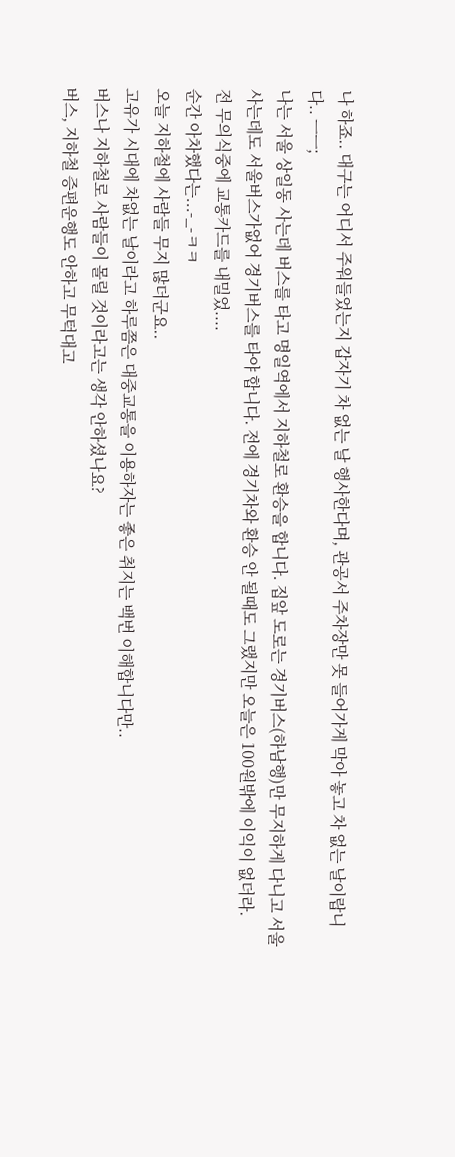나 하죠.. 대구는 어디서 주워들었는지 갑자기 차 없는 날 행사한다며, 관공서 주차장만 못 들어가게 막아 놓고 차 없는 날이랍니다.. ㅡㅡ;
나는 서울 상일동 사는데 버스를 타고 명일역에서 지하철로 환승을 합니다. 집앞 도로는 경기버스(하남행)만 무지하게 다니고 서울사는데도 서울버스가없어 경기버스를 타야 합니다. 전에 경기차와 환승 안 될때도 그랬지만 오늘은 100원밖에 이익이 없더라.
전 무의식중에 교통카드를 내밀었....
순간 아차했다는...-_-ㅋㅋ
오늘 지하철에 사람들 무지 많더군요..
고유가 시대에 차없는 날이라고 하루쯤은 대중교통을 이용하자는 좋은 취지는 백번 이해합니다만..
버스나 지하철로 사람들이 몰릴 것이라고는 생각 안하셨나요?
버스, 지하철 증편운행도 안하고 무턱대고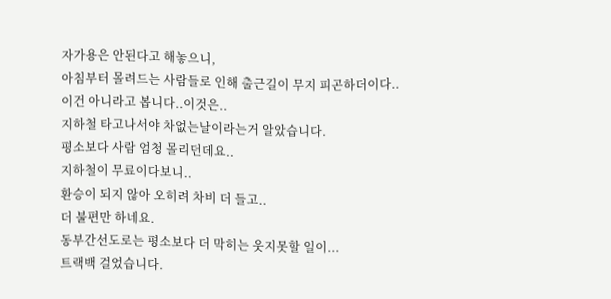자가용은 안된다고 해놓으니,
아침부터 몰려드는 사람들로 인해 출근길이 무지 피곤하더이다..
이건 아니라고 봅니다..이것은..
지하철 타고나서야 차없는날이라는거 알았습니다.
평소보다 사람 엄청 몰리던데요..
지하철이 무료이다보니..
환승이 되지 않아 오히려 차비 더 들고..
더 불편만 하네요.
동부간선도로는 평소보다 더 막히는 웃지못할 일이...
트랙백 걸었습니다.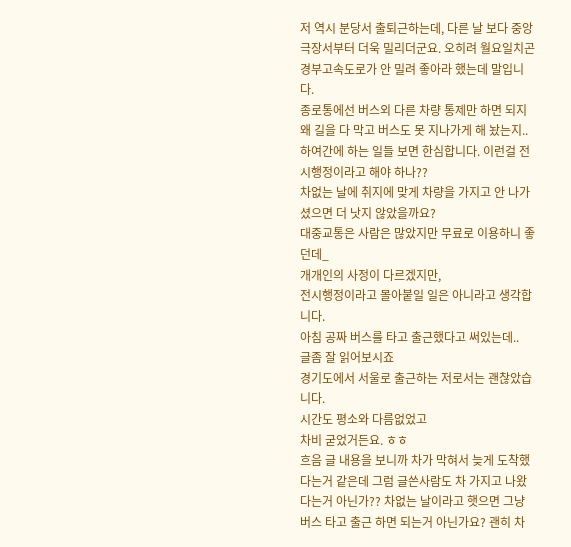저 역시 분당서 출퇴근하는데, 다른 날 보다 중앙극장서부터 더욱 밀리더군요. 오히려 월요일치곤 경부고속도로가 안 밀려 좋아라 했는데 말입니다.
종로통에선 버스외 다른 차량 통제만 하면 되지 왜 길을 다 막고 버스도 못 지나가게 해 놨는지.. 하여간에 하는 일들 보면 한심합니다. 이런걸 전시행정이라고 해야 하나??
차없는 날에 취지에 맞게 차량을 가지고 안 나가셨으면 더 낫지 않았을까요?
대중교통은 사람은 많았지만 무료로 이용하니 좋던데_
개개인의 사정이 다르겠지만,
전시행정이라고 몰아붙일 일은 아니라고 생각합니다.
아침 공짜 버스를 타고 출근했다고 써있는데..
글좀 잘 읽어보시죠
경기도에서 서울로 출근하는 저로서는 괜찮았습니다.
시간도 평소와 다름없었고
차비 굳었거든요. ㅎㅎ
흐음 글 내용을 보니까 차가 막혀서 늦게 도착했다는거 같은데 그럼 글쓴사람도 차 가지고 나왔다는거 아닌가?? 차없는 날이라고 햇으면 그냥 버스 타고 출근 하면 되는거 아닌가요? 괜히 차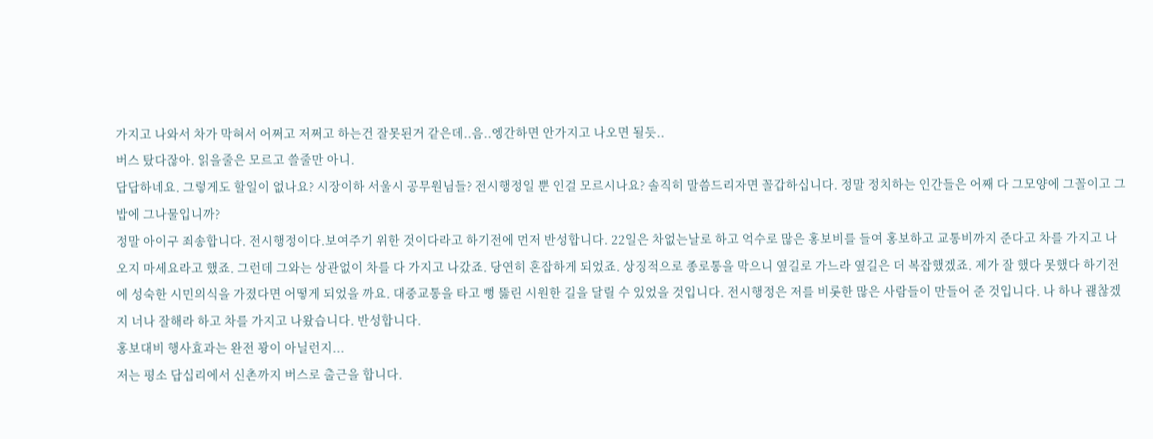가지고 나와서 차가 막혀서 어쩌고 저쩌고 하는건 잘못된거 같은데..음..엥간하면 안가지고 나오면 될듯..
버스 탔다잖아. 읽을줄은 모르고 쓸줄만 아니.
답답하네요. 그렇게도 할일이 없나요? 시장이하 서울시 공무원님들? 전시행정일 뿐 인걸 모르시나요? 솔직히 말씀드리자면 꼴갑하십니다. 정말 정치하는 인간들은 어째 다 그모양에 그꼴이고 그밥에 그나물입니까?
정말 아이구 죄송합니다. 전시행정이다.보여주기 위한 것이다라고 하기전에 먼저 반성합니다. 22일은 차없는날로 하고 억수로 많은 홍보비를 들여 홍보하고 교통비까지 준다고 차를 가지고 나오지 마세요라고 했죠. 그런데 그와는 상관없이 차를 다 가지고 나갔죠. 당연히 혼잡하게 되었죠. 상징적으로 종로통을 막으니 옆길로 가느라 옆길은 더 복잡했겠죠. 제가 잘 했다 못했다 하기전에 성숙한 시민의식을 가졌다면 어떻게 되었을 까요. 대중교통을 타고 뻥 뚫린 시원한 길을 달릴 수 있었을 것입니다. 전시행정은 저를 비롯한 많은 사람들이 만들어 준 것입니다. 나 하나 괞찮겠지 너나 잘해라 하고 차를 가지고 나왔습니다. 반성합니다.
홍보대비 행사효과는 완전 꽝이 아닐런지...
저는 평소 답십리에서 신촌까지 버스로 출근을 합니다.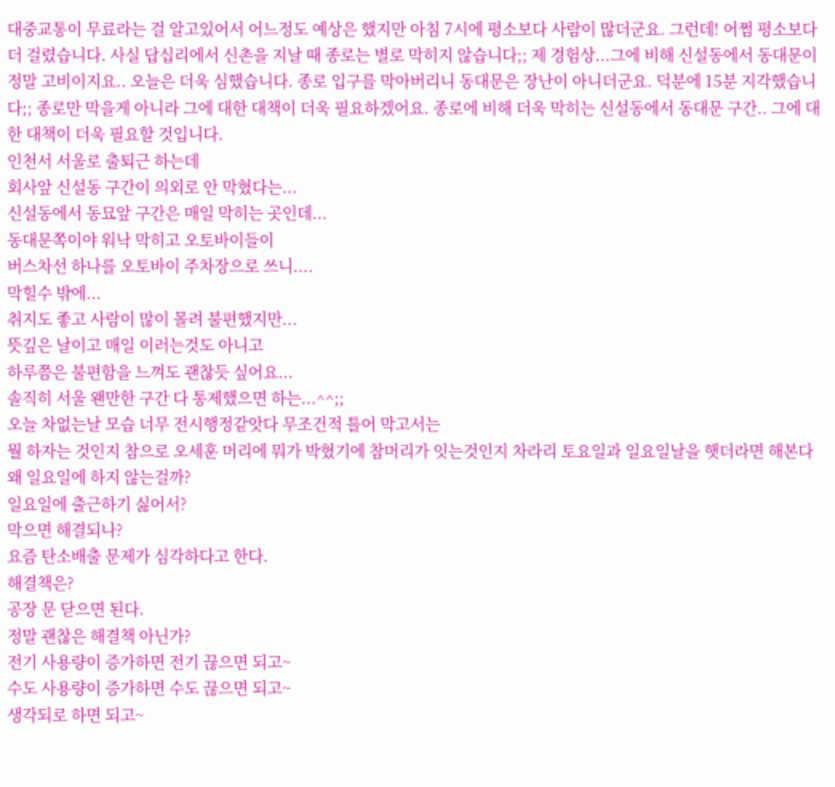대중교통이 무료라는 걸 알고있어서 어느정도 예상은 했지만 아침 7시에 평소보다 사람이 많더군요. 그런데! 어쩜 평소보다 더 걸렸습니다. 사실 답십리에서 신촌을 지날 때 종로는 별로 막히지 않습니다;; 제 경험상...그에 비해 신설동에서 동대문이 정말 고비이지요.. 오늘은 더욱 심했습니다. 종로 입구를 막아버리니 동대문은 장난이 아니더군요. 덕분에 15분 지각했습니다;; 종로만 막을게 아니라 그에 대한 대책이 더욱 필요하겠어요. 종로에 비해 더욱 막히는 신설동에서 동대문 구간.. 그에 대한 대책이 더욱 필요할 것입니다.
인천서 서울로 출퇴근 하는데
회사앞 신설동 구간이 의외로 안 막혔다는...
신설동에서 동묘앞 구간은 매일 막히는 곳인데...
동대문쪽이야 워낙 막히고 오토바이들이
버스차선 하나를 오토바이 주차장으로 쓰니....
막힐수 밖에...
취지도 좋고 사람이 많이 몰려 불편했지만...
뜻깊은 날이고 매일 이러는것도 아니고
하루쯤은 불편함을 느껴도 괜찮듯 싶어요...
솔직히 서울 왠만한 구간 다 통제했으면 하는...^^;;
오늘 차없는날 모습 너무 전시행정같앗다 무조건적 틀어 막고서는
뭘 하자는 것인지 참으로 오세훈 머리에 뭐가 박혔기에 참머리가 잇는것인지 차라리 토요일과 일요일날을 햇더라면 해본다
왜 일요일에 하지 않는걸까?
일요일에 출근하기 싫어서?
막으면 해결되나?
요즘 탄소배출 문제가 심각하다고 한다.
해결책은?
공장 문 닫으면 된다.
정말 괜찮은 해결책 아닌가?
전기 사용량이 증가하면 전기 끊으면 되고~
수도 사용량이 증가하면 수도 끊으면 되고~
생각되로 하면 되고~